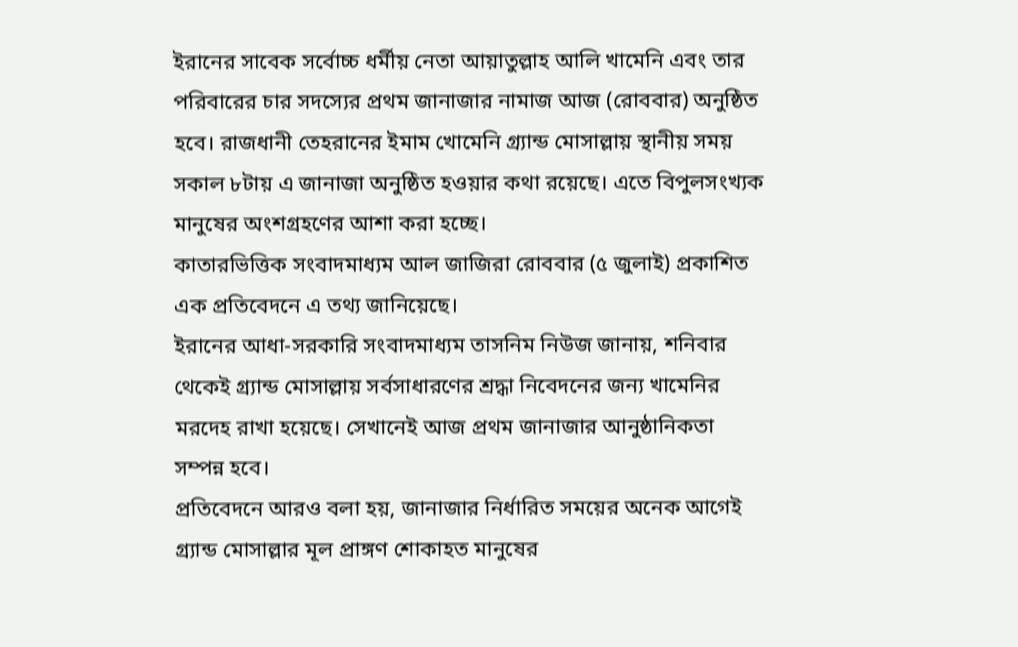ইরানের সাবেক সর্বোচ্চ ধর্মীয় নেতা আয়াতুল্লাহ আলি খামেনি এবং তার পরিবারের চার সদস্যের প্রথম জানাজার নামাজ আজ (রোববার) অনুষ্ঠিত হবে। রাজধানী তেহরানের ইমাম খোমেনি গ্র্যান্ড মোসাল্লায় স্থানীয় সময় সকাল ৮টায় এ জানাজা অনুষ্ঠিত হওয়ার কথা রয়েছে। এতে বিপুলসংখ্যক মানুষের অংশগ্রহণের আশা করা হচ্ছে।
কাতারভিত্তিক সংবাদমাধ্যম আল জাজিরা রোববার (৫ জুলাই) প্রকাশিত এক প্রতিবেদনে এ তথ্য জানিয়েছে।
ইরানের আধা-সরকারি সংবাদমাধ্যম তাসনিম নিউজ জানায়, শনিবার থেকেই গ্র্যান্ড মোসাল্লায় সর্বসাধারণের শ্রদ্ধা নিবেদনের জন্য খামেনির মরদেহ রাখা হয়েছে। সেখানেই আজ প্রথম জানাজার আনুষ্ঠানিকতা সম্পন্ন হবে।
প্রতিবেদনে আরও বলা হয়, জানাজার নির্ধারিত সময়ের অনেক আগেই গ্র্যান্ড মোসাল্লার মূল প্রাঙ্গণ শোকাহত মানুষের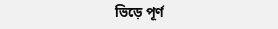ভিড়ে পূর্ণ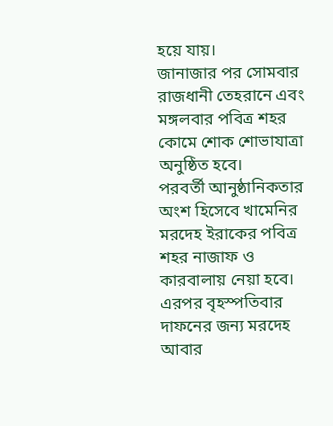হয়ে যায়।
জানাজার পর সোমবার রাজধানী তেহরানে এবং মঙ্গলবার পবিত্র শহর কোমে শোক শোভাযাত্রা অনুষ্ঠিত হবে।
পরবর্তী আনুষ্ঠানিকতার অংশ হিসেবে খামেনির মরদেহ ইরাকের পবিত্র শহর নাজাফ ও কারবালায় নেয়া হবে। এরপর বৃহস্পতিবার দাফনের জন্য মরদেহ আবার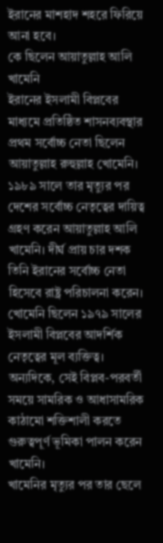ইরানের মাশহাদ শহরে ফিরিয়ে আনা হবে।
কে ছিলেন আয়াতুল্লাহ আলি খামেনি
ইরানের ইসলামী বিপ্লবের মাধ্যমে প্রতিষ্ঠিত শাসনব্যবস্থার প্রথম সর্বোচ্চ নেতা ছিলেন আয়াতুল্লাহ রুহুল্লাহ খোমেনি। ১৯৮৯ সালে তার মৃত্যুর পর দেশের সর্বোচ্চ নেতৃত্বের দায়িত্ব গ্রহণ করেন আয়াতুল্লাহ আলি খামেনি। দীর্ঘ প্রায় চার দশক তিনি ইরানের সর্বোচ্চ নেতা হিসেবে রাষ্ট্র পরিচালনা করেন।
খোমেনি ছিলেন ১৯৭৯ সালের ইসলামী বিপ্লবের আদর্শিক নেতৃত্বের মূল ব্যক্তিত্ব। অন্যদিকে, সেই বিপ্লব-পরবর্তী সময়ে সামরিক ও আধাসামরিক কাঠামো শক্তিশালী করতে গুরুত্বপূর্ণ ভূমিকা পালন করেন খামেনি।
খামেনির মৃত্যুর পর তার ছেলে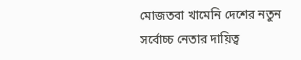মোজতবা খামেনি দেশের নতুন সর্বোচ্চ নেতার দায়িত্ব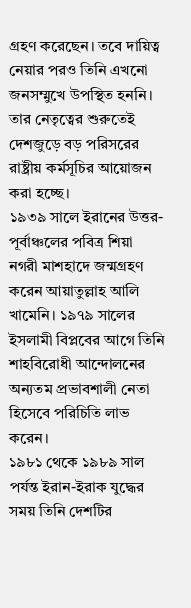গ্রহণ করেছেন। তবে দায়িত্ব নেয়ার পরও তিনি এখনো জনসম্মুখে উপস্থিত হননি। তার নেতৃত্বের শুরুতেই দেশজুড়ে বড় পরিসরের রাষ্ট্রীয় কর্মসূচির আয়োজন করা হচ্ছে।
১৯৩৯ সালে ইরানের উত্তর-পূর্বাঞ্চলের পবিত্র শিয়া নগরী মাশহাদে জন্মগ্রহণ করেন আয়াতুল্লাহ আলি খামেনি। ১৯৭৯ সালের ইসলামী বিপ্লবের আগে তিনি শাহবিরোধী আন্দোলনের অন্যতম প্রভাবশালী নেতা হিসেবে পরিচিতি লাভ করেন।
১৯৮১ থেকে ১৯৮৯ সাল পর্যন্ত ইরান-ইরাক যুদ্ধের সময় তিনি দেশটির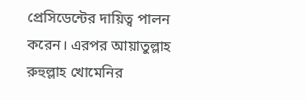প্রেসিডেন্টের দায়িত্ব পালন করেন। এরপর আয়াতুল্লাহ রুহুল্লাহ খোমেনির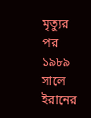মৃত্যুর পর ১৯৮৯ সালে ইরানের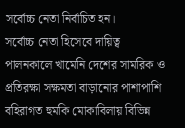সর্বোচ্চ নেতা নির্বাচিত হন।
সর্বোচ্চ নেতা হিসেবে দায়িত্ব পালনকালে খামেনি দেশের সামরিক ও প্রতিরক্ষা সক্ষমতা বাড়ানোর পাশাপাশি বহিরাগত হুমকি মোকাবিলায় বিভিন্ন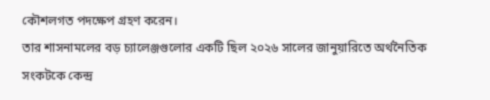কৌশলগত পদক্ষেপ গ্রহণ করেন।
তার শাসনামলের বড় চ্যালেঞ্জগুলোর একটি ছিল ২০২৬ সালের জানুয়ারিতে অর্থনৈতিক সংকটকে কেন্দ্র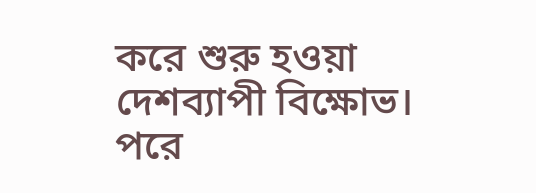করে শুরু হওয়া দেশব্যাপী বিক্ষোভ। পরে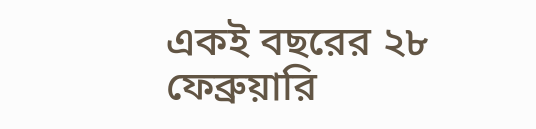একই বছরের ২৮ ফেব্রুয়ারি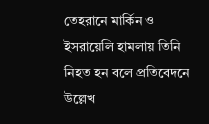তেহরানে মার্কিন ও ইসরায়েলি হামলায় তিনি নিহত হন বলে প্রতিবেদনে উল্লেখ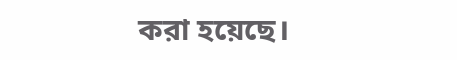করা হয়েছে।